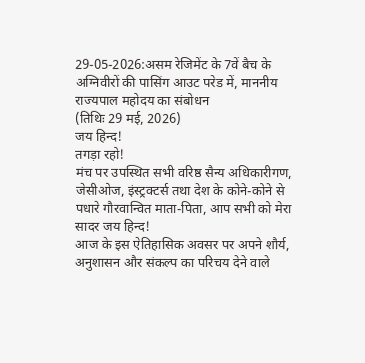29-05-2026:असम रेजिमेंट के 7वें बैच के अग्निवीरों की पासिंग आउट परेड में, माननीय राज्यपाल महोदय का संबोधन
(तिथिः 29 मई, 2026)
जय हिन्द!
तगड़ा रहो!
मंच पर उपस्थित सभी वरिष्ठ सैन्य अधिकारीगण, जेसीओज, इंस्ट्रक्टर्स तथा देश के कोने-कोने से पधारे गौरवान्वित माता-पिता, आप सभी को मेरा सादर जय हिन्द!
आज के इस ऐतिहासिक अवसर पर अपने शौर्य, अनुशासन और संकल्प का परिचय देने वाले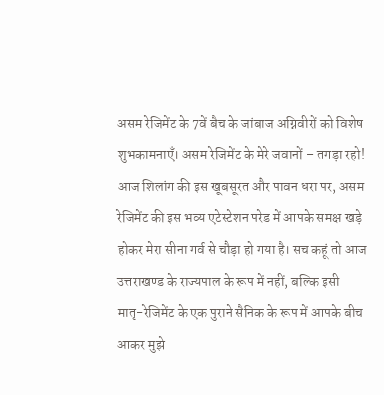असम रेजिमेंट के 7वें बैच के जांबाज अग्निवीरों को विशेष शुभकामनाएँ। असम रेजिमेंट के मेरे जवानों – तगड़ा रहो!
आज शिलांग की इस खूबसूरत और पावन धरा पर, असम रेजिमेंट की इस भव्य एटेस्टेशन परेड में आपके समक्ष खड़े होकर मेरा सीना गर्व से चौड़ा हो गया है। सच कहूं तो आज उत्तराखण्ड के राज्यपाल के रूप में नहीं, बल्कि इसी मातृ-रेजिमेंट के एक पुराने सैनिक के रूप में आपके बीच आकर मुझे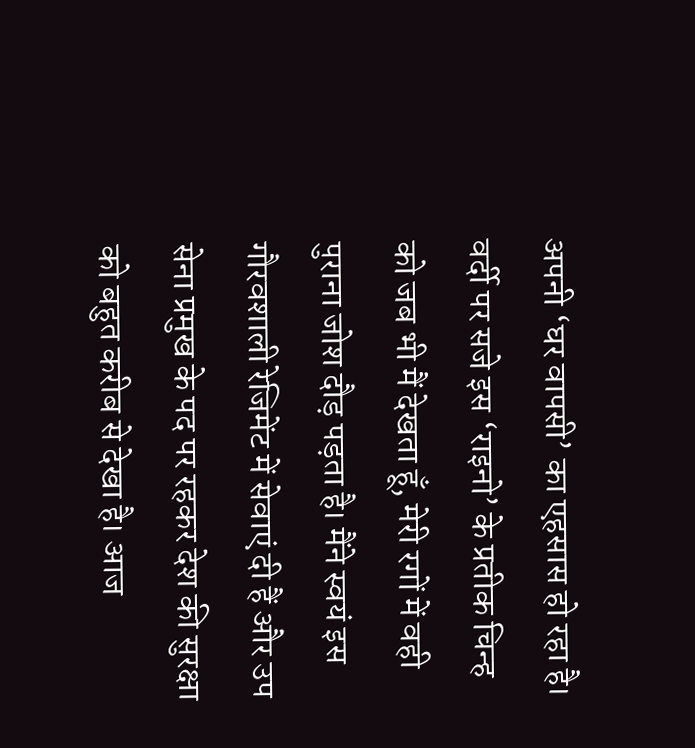अपनी ‘घर वापसी’ का एहसास हो रहा है।
वर्दी पर सजे इस ‘राइनो’ के प्रतीक चिन्ह को जब भी मैं देखता हूँ, मेरी रगों में वही पुराना जोश दौड़ पड़ता है। मैंने स्वयं इस गौरवशाली रेजिमेंट में सेवाएं दी हैं और उप सेना प्रमुख के पद पर रहकर देश की सुरक्षा को बहुत करीब से देखा है। आज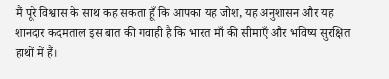मैं पूरे विश्वास के साथ कह सकता हूँ कि आपका यह जोश, यह अनुशासन और यह शानदार कदमताल इस बात की गवाही है कि भारत माँ की सीमाएँ और भविष्य सुरक्षित हाथों में हैं।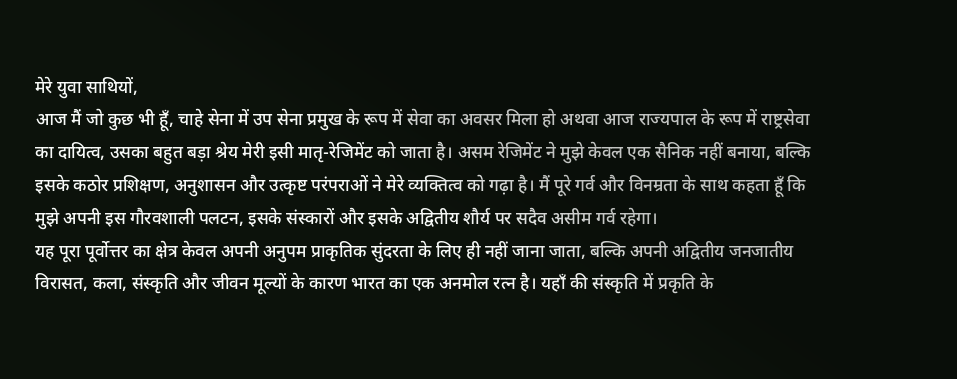मेरे युवा साथियों,
आज मैं जो कुछ भी हूँ, चाहे सेना में उप सेना प्रमुख के रूप में सेवा का अवसर मिला हो अथवा आज राज्यपाल के रूप में राष्ट्रसेवा का दायित्व, उसका बहुत बड़ा श्रेय मेरी इसी मातृ-रेजिमेंट को जाता है। असम रेजिमेंट ने मुझे केवल एक सैनिक नहीं बनाया, बल्कि इसके कठोर प्रशिक्षण, अनुशासन और उत्कृष्ट परंपराओं ने मेरे व्यक्तित्व को गढ़ा है। मैं पूरे गर्व और विनम्रता के साथ कहता हूँ कि मुझे अपनी इस गौरवशाली पलटन, इसके संस्कारों और इसके अद्वितीय शौर्य पर सदैव असीम गर्व रहेगा।
यह पूरा पूर्वोत्तर का क्षेत्र केवल अपनी अनुपम प्राकृतिक सुंदरता के लिए ही नहीं जाना जाता, बल्कि अपनी अद्वितीय जनजातीय विरासत, कला, संस्कृति और जीवन मूल्यों के कारण भारत का एक अनमोल रत्न है। यहाँ की संस्कृति में प्रकृति के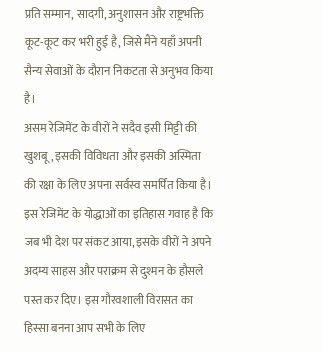प्रति सम्मान, सादगी, अनुशासन और राष्ट्रभक्ति कूट-कूट कर भरी हुई है, जिसे मैंने यहाँ अपनी सैन्य सेवाओं के दौरान निकटता से अनुभव किया है।
असम रेजिमेंट के वीरों ने सदैव इसी मिट्टी की खुशबू, इसकी विविधता और इसकी अस्मिता की रक्षा के लिए अपना सर्वस्व समर्पित किया है। इस रेजिमेंट के योद्धाओं का इतिहास गवाह है कि जब भी देश पर संकट आया, इसके वीरों ने अपने अदम्य साहस और पराक्रम से दुश्मन के हौसले पस्त कर दिए। इस गौरवशाली विरासत का हिस्सा बनना आप सभी के लिए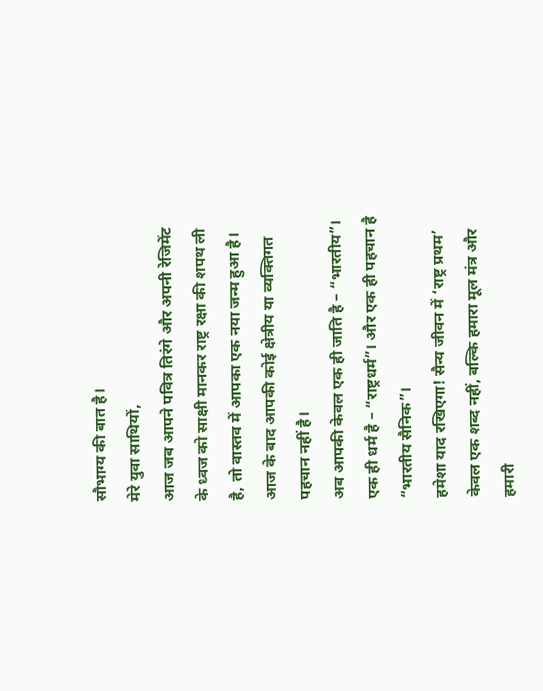सौभाग्य की बात है।
मेरे युवा साथियों,
आज जब आपने पवित्र तिरंगे और अपनी रेजिमेंट के ध्वज को साक्षी मानकर राष्ट्र रक्षा की शपथ ली है, तो वास्तव में आपका एक नया जन्म हुआ है। आज के बाद आपकी कोई क्षेत्रीय या व्यक्तिगत पहचान नहीं है।
अब आपकी केवल एक ही जाति है – “भारतीय”। एक ही धर्म है – “राष्ट्रधर्म”। और एक ही पहचान है “भारतीय सैनिक”।
हमेशा याद रखिएगा! सैन्य जीवन में ‘राष्ट्र प्रथम’ केवल एक शब्द नहीं, बल्कि हमारा मूल मंत्र और हमारी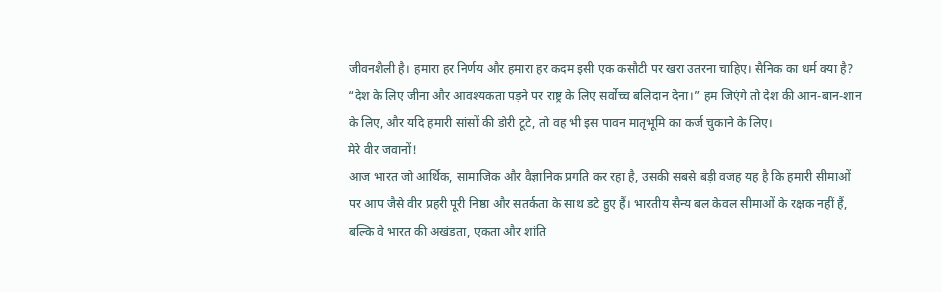जीवनशैली है। हमारा हर निर्णय और हमारा हर कदम इसी एक कसौटी पर खरा उतरना चाहिए। सैनिक का धर्म क्या है? “देश के लिए जीना और आवश्यकता पड़ने पर राष्ट्र के लिए सर्वोच्च बलिदान देना।” हम जिएंगे तो देश की आन-बान-शान के लिए, और यदि हमारी सांसों की डोरी टूटे, तो वह भी इस पावन मातृभूमि का कर्ज चुकाने के लिए।
मेरे वीर जवानों!
आज भारत जो आर्थिक, सामाजिक और वैज्ञानिक प्रगति कर रहा है, उसकी सबसे बड़ी वजह यह है कि हमारी सीमाओं पर आप जैसे वीर प्रहरी पूरी निष्ठा और सतर्कता के साथ डटे हुए हैं। भारतीय सैन्य बल केवल सीमाओं के रक्षक नहीं हैं, बल्कि वे भारत की अखंडता, एकता और शांति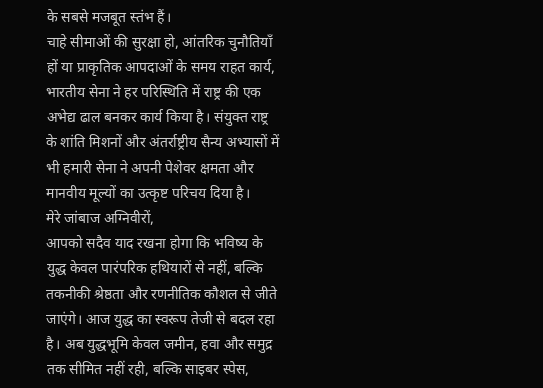के सबसे मजबूत स्तंभ हैं।
चाहे सीमाओं की सुरक्षा हो, आंतरिक चुनौतियाँ हों या प्राकृतिक आपदाओं के समय राहत कार्य, भारतीय सेना ने हर परिस्थिति में राष्ट्र की एक अभेद्य ढाल बनकर कार्य किया है। संयुक्त राष्ट्र के शांति मिशनों और अंतर्राष्ट्रीय सैन्य अभ्यासों में भी हमारी सेना ने अपनी पेशेवर क्षमता और मानवीय मूल्यों का उत्कृष्ट परिचय दिया है।
मेरे जांबाज अग्निवीरों,
आपको सदैव याद रखना होगा कि भविष्य के युद्ध केवल पारंपरिक हथियारों से नहीं, बल्कि तकनीकी श्रेष्ठता और रणनीतिक कौशल से जीते जाएंगे। आज युद्ध का स्वरूप तेजी से बदल रहा है। अब युद्धभूमि केवल जमीन, हवा और समुद्र तक सीमित नहीं रही, बल्कि साइबर स्पेस,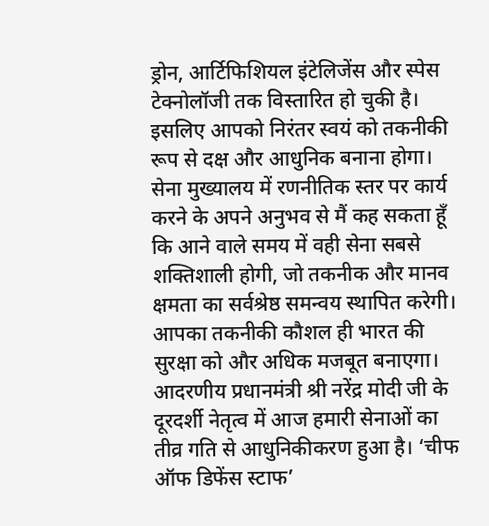ड्रोन, आर्टिफिशियल इंटेलिजेंस और स्पेस टेक्नोलॉजी तक विस्तारित हो चुकी है। इसलिए आपको निरंतर स्वयं को तकनीकी रूप से दक्ष और आधुनिक बनाना होगा।
सेना मुख्यालय में रणनीतिक स्तर पर कार्य करने के अपने अनुभव से मैं कह सकता हूँ कि आने वाले समय में वही सेना सबसे शक्तिशाली होगी, जो तकनीक और मानव क्षमता का सर्वश्रेष्ठ समन्वय स्थापित करेगी। आपका तकनीकी कौशल ही भारत की सुरक्षा को और अधिक मजबूत बनाएगा।
आदरणीय प्रधानमंत्री श्री नरेंद्र मोदी जी के दूरदर्शी नेतृत्व में आज हमारी सेनाओं का तीव्र गति से आधुनिकीकरण हुआ है। ‘चीफ ऑफ डिफेंस स्टाफ’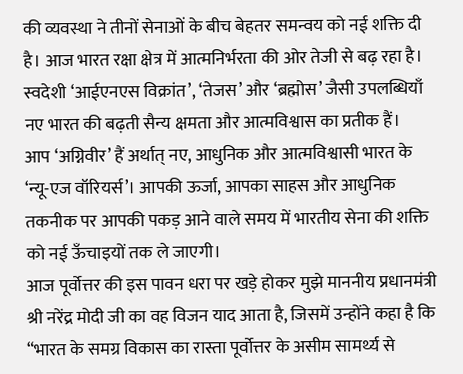की व्यवस्था ने तीनों सेनाओं के बीच बेहतर समन्वय को नई शक्ति दी है। आज भारत रक्षा क्षेत्र में आत्मनिर्भरता की ओर तेजी से बढ़ रहा है। स्वदेशी ‘आईएनएस विक्रांत’, ‘तेजस’ और ‘ब्रह्मोस’ जैसी उपलब्धियाँ नए भारत की बढ़ती सैन्य क्षमता और आत्मविश्वास का प्रतीक हैं।
आप ‘अग्निवीर’ हैं अर्थात् नए, आधुनिक और आत्मविश्वासी भारत के ‘न्यू-एज वॉरियर्स’। आपकी ऊर्जा, आपका साहस और आधुनिक तकनीक पर आपकी पकड़ आने वाले समय में भारतीय सेना की शक्ति को नई ऊँचाइयों तक ले जाएगी।
आज पूर्वोत्तर की इस पावन धरा पर खड़े होकर मुझे माननीय प्रधानमंत्री श्री नरेंद्र मोदी जी का वह विजन याद आता है, जिसमें उन्होंने कहा है कि “भारत के समग्र विकास का रास्ता पूर्वोत्तर के असीम सामर्थ्य से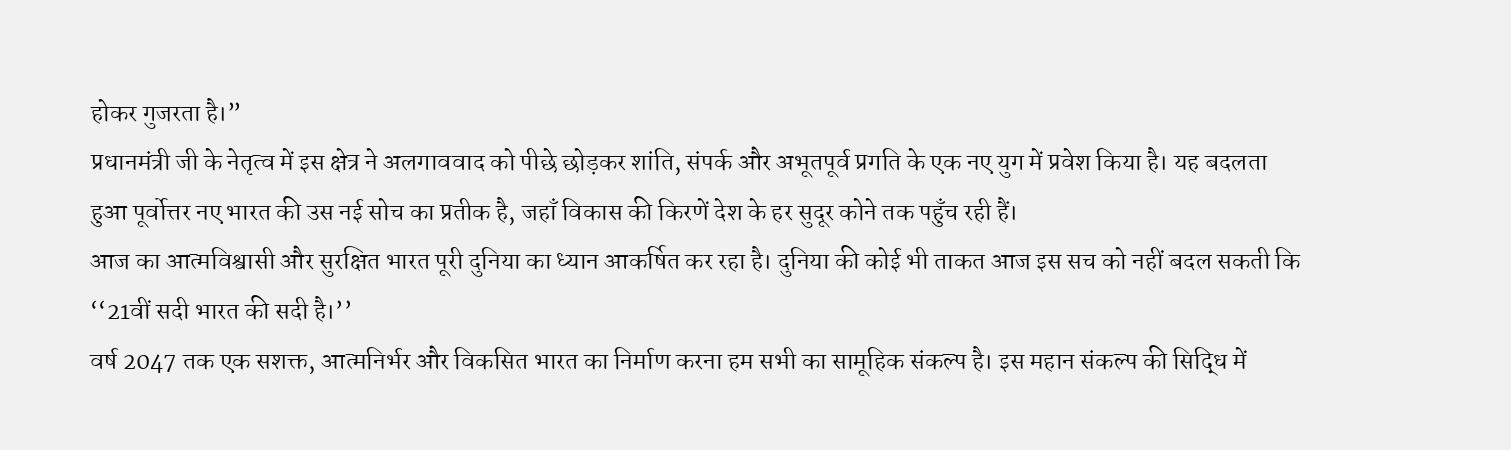होकर गुजरता है।”
प्रधानमंत्री जी के नेतृत्व में इस क्षेत्र ने अलगाववाद को पीछे छोड़कर शांति, संपर्क और अभूतपूर्व प्रगति के एक नए युग में प्रवेश किया है। यह बदलता हुआ पूर्वोत्तर नए भारत की उस नई सोच का प्रतीक है, जहाँ विकास की किरणें देश के हर सुदूर कोने तक पहुँच रही हैं।
आज का आत्मविश्वासी और सुरक्षित भारत पूरी दुनिया का ध्यान आकर्षित कर रहा है। दुनिया की कोई भी ताकत आज इस सच को नहीं बदल सकती कि ‘‘21वीं सदी भारत की सदी है।’’
वर्ष 2047 तक एक सशक्त, आत्मनिर्भर और विकसित भारत का निर्माण करना हम सभी का सामूहिक संकल्प है। इस महान संकल्प की सिद्धि में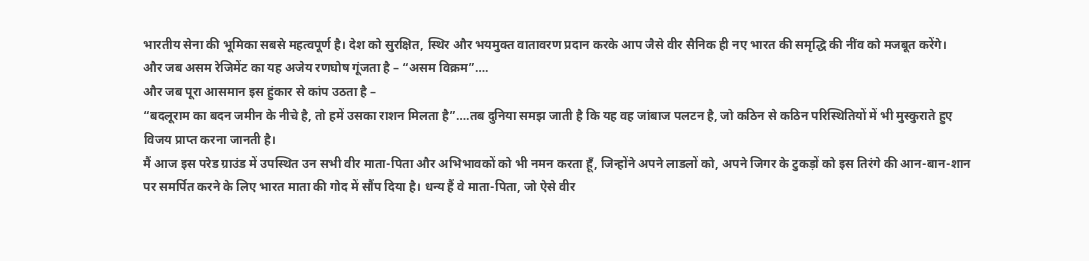भारतीय सेना की भूमिका सबसे महत्वपूर्ण है। देश को सुरक्षित, स्थिर और भयमुक्त वातावरण प्रदान करके आप जैसे वीर सैनिक ही नए भारत की समृद्धि की नींव को मजबूत करेंगे।
और जब असम रेजिमेंट का यह अजेय रणघोष गूंजता है – “असम विक्रम”….
और जब पूरा आसमान इस हुंकार से कांप उठता है –
“बदलूराम का बदन जमीन के नीचे है, तो हमें उसका राशन मिलता है”….तब दुनिया समझ जाती है कि यह वह जांबाज पलटन है, जो कठिन से कठिन परिस्थितियों में भी मुस्कुराते हुए विजय प्राप्त करना जानती है।
मैं आज इस परेड ग्राउंड में उपस्थित उन सभी वीर माता-पिता और अभिभावकों को भी नमन करता हूँ, जिन्होंने अपने लाडलों को, अपने जिगर के टुकड़ों को इस तिरंगे की आन-बान-शान पर समर्पित करने के लिए भारत माता की गोद में सौंप दिया है। धन्य हैं वे माता-पिता, जो ऐसे वीर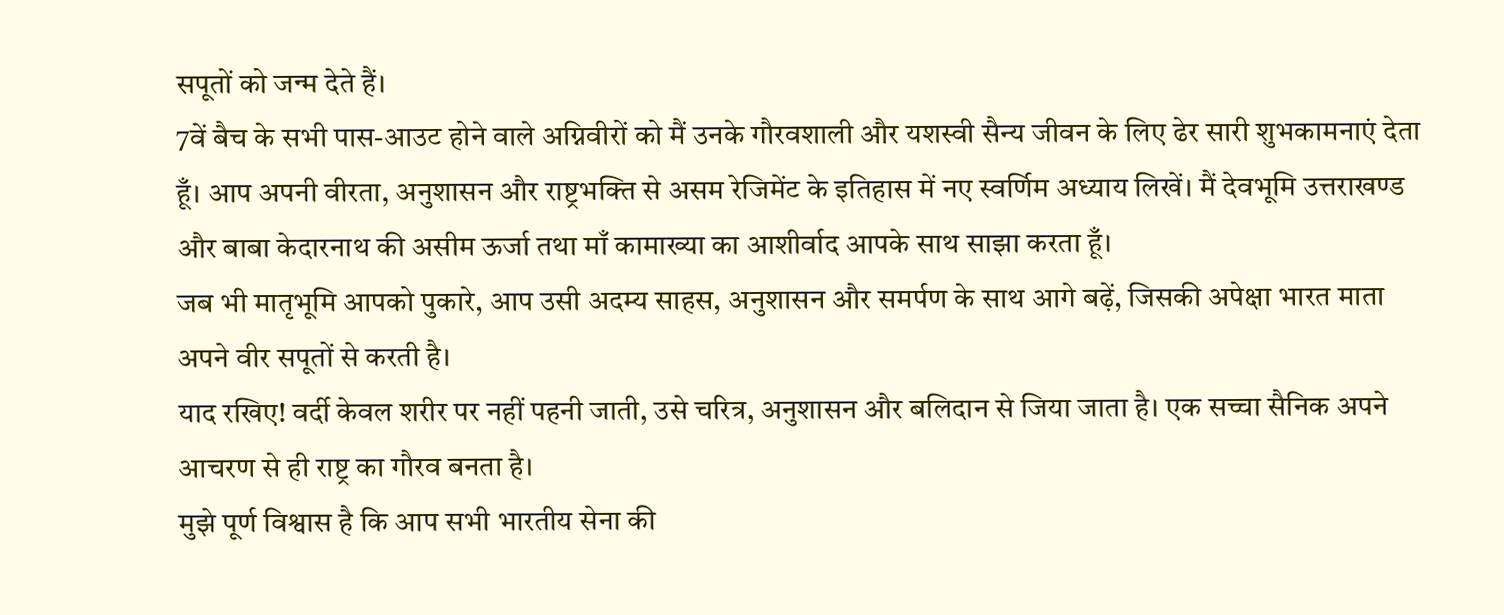सपूतों को जन्म देते हैं।
7वें बैच के सभी पास-आउट होने वाले अग्निवीरों को मैं उनके गौरवशाली और यशस्वी सैन्य जीवन के लिए ढेर सारी शुभकामनाएं देता हूँ। आप अपनी वीरता, अनुशासन और राष्ट्रभक्ति से असम रेजिमेंट के इतिहास में नए स्वर्णिम अध्याय लिखें। मैं देवभूमि उत्तराखण्ड और बाबा केदारनाथ की असीम ऊर्जा तथा माँ कामाख्या का आशीर्वाद आपके साथ साझा करता हूँ।
जब भी मातृभूमि आपको पुकारे, आप उसी अदम्य साहस, अनुशासन और समर्पण के साथ आगे बढ़ें, जिसकी अपेक्षा भारत माता अपने वीर सपूतों से करती है।
याद रखिए! वर्दी केवल शरीर पर नहीं पहनी जाती, उसे चरित्र, अनुशासन और बलिदान से जिया जाता है। एक सच्चा सैनिक अपने आचरण से ही राष्ट्र का गौरव बनता है।
मुझे पूर्ण विश्वास है कि आप सभी भारतीय सेना की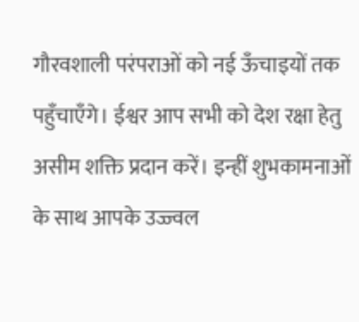गौरवशाली परंपराओं को नई ऊँचाइयों तक पहुँचाएँगे। ईश्वर आप सभी को देश रक्षा हेतु असीम शक्ति प्रदान करें। इन्हीं शुभकामनाओं के साथ आपके उज्ज्वल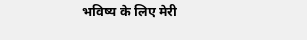भविष्य के लिए मेरी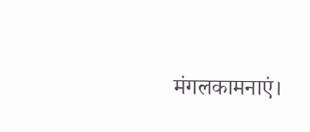मंगलकामनाएं।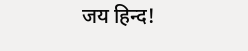जय हिन्द!